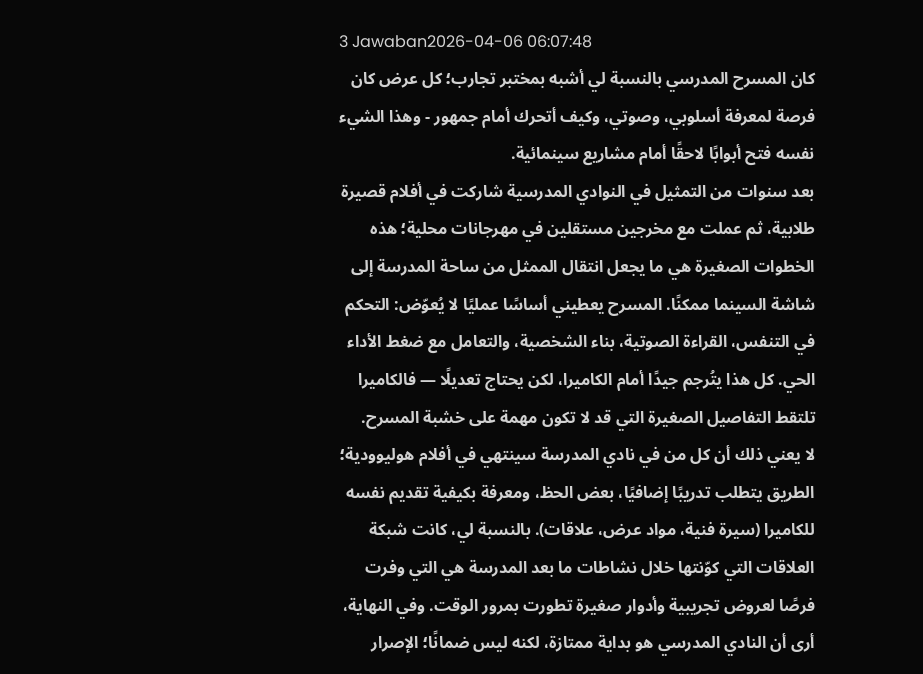3 Jawaban2026-04-06 06:07:48
كان المسرح المدرسي بالنسبة لي أشبه بمختبر تجارب؛ كل عرض كان فرصة لمعرفة أسلوبي، وصوتي، وكيف أتحرك أمام جمهور - وهذا الشيء نفسه فتح أبوابًا لاحقًا أمام مشاريع سينمائية.
بعد سنوات من التمثيل في النوادي المدرسية شاركت في أفلام قصيرة طلابية، ثم عملت مع مخرجين مستقلين في مهرجانات محلية؛ هذه الخطوات الصغيرة هي ما يجعل انتقال الممثل من ساحة المدرسة إلى شاشة السينما ممكنًا. المسرح يعطيني أساسًا عمليًا لا يُعوّض: التحكم في التنفس، القراءة الصوتية، بناء الشخصية، والتعامل مع ضغط الأداء الحي. كل هذا يتُرجم جيدًا أمام الكاميرا، لكن يحتاج تعديلًا — فالكاميرا تلتقط التفاصيل الصغيرة التي قد لا تكون مهمة على خشبة المسرح.
لا يعني ذلك أن كل من في نادي المدرسة سينتهي في أفلام هوليوودية؛ الطريق يتطلب تدريبًا إضافيًا، بعض الحظ، ومعرفة بكيفية تقديم نفسه للكاميرا (سيرة فنية، مواد عرض، علاقات). بالنسبة لي، كانت شبكة العلاقات التي كوّنتها خلال نشاطات ما بعد المدرسة هي التي وفرت فرصًا لعروض تجريبية وأدوار صغيرة تطورت بمرور الوقت. وفي النهاية، أرى أن النادي المدرسي هو بداية ممتازة، لكنه ليس ضمانًا؛ الإصرار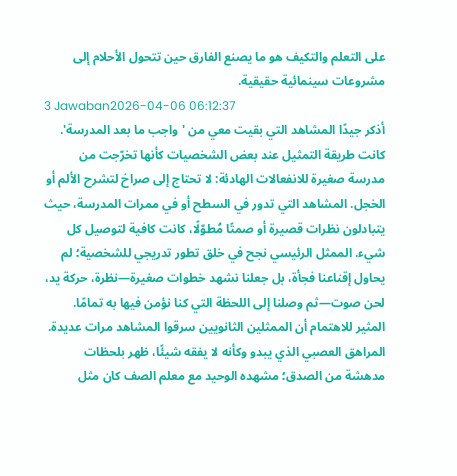على التعلم والتكيف هو ما يصنع الفارق حين تتحول الأحلام إلى مشروعات سينمائية حقيقية.
3 Jawaban2026-04-06 06:12:37
أذكر جيدًا المشاهد التي بقيت معي من 'واجب ما بعد المدرسة'. كانت طريقة التمثيل عند بعض الشخصيات كأنها تخرّجت من مدرسة صغيرة للانفعالات الهادئة: لا تحتاج إلى صراخ لتشرح الألم أو الخجل. المشاهد التي تدور في السطح أو في ممرات المدرسة، حيث يتبادلون نظرات قصيرة أو صمتًا مُطوّلًا، كانت كافية لتوصيل كل شيء. الممثل الرئيسي نجح في خلق تطور تدريجي للشخصية؛ لم يحاول إقناعنا فجأة، بل جعلنا نشهد خطوات صغيرة—نظرة، حركة يد، لحن صوت—ثم وصلنا إلى اللحظة التي كنا نؤمن فيها به تمامًا.
المثير للاهتمام أن الممثلين الثانويين سرقوا المشاهد مرات عديدة. المراهق العصبي الذي يبدو وكأنه لا يفقه شيئًا، ظهر بلحظات مدهشة من الصدق؛ مشهده الوحيد مع معلم الصف كان مثل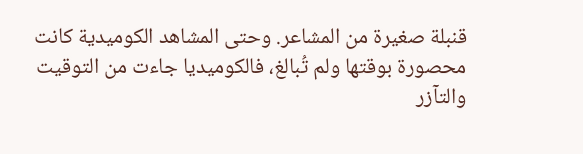قنبلة صغيرة من المشاعر. وحتى المشاهد الكوميدية كانت محصورة بوقتها ولم تُبالغ، فالكوميديا جاءت من التوقيت والتآزر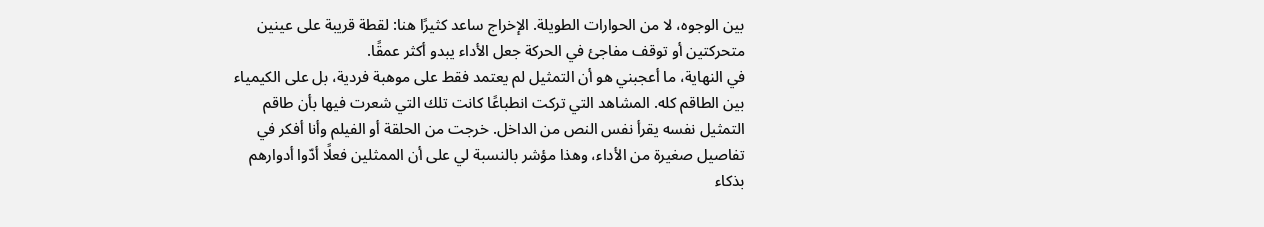بين الوجوه، لا من الحوارات الطويلة. الإخراج ساعد كثيرًا هنا: لقطة قريبة على عينين متحركتين أو توقف مفاجئ في الحركة جعل الأداء يبدو أكثر عمقًا.
في النهاية، ما أعجبني هو أن التمثيل لم يعتمد فقط على موهبة فردية، بل على الكيمياء بين الطاقم كله. المشاهد التي تركت انطباعًا كانت تلك التي شعرت فيها بأن طاقم التمثيل نفسه يقرأ نفس النص من الداخل. خرجت من الحلقة أو الفيلم وأنا أفكر في تفاصيل صغيرة من الأداء، وهذا مؤشر بالنسبة لي على أن الممثلين فعلًا أدّوا أدوارهم بذكاء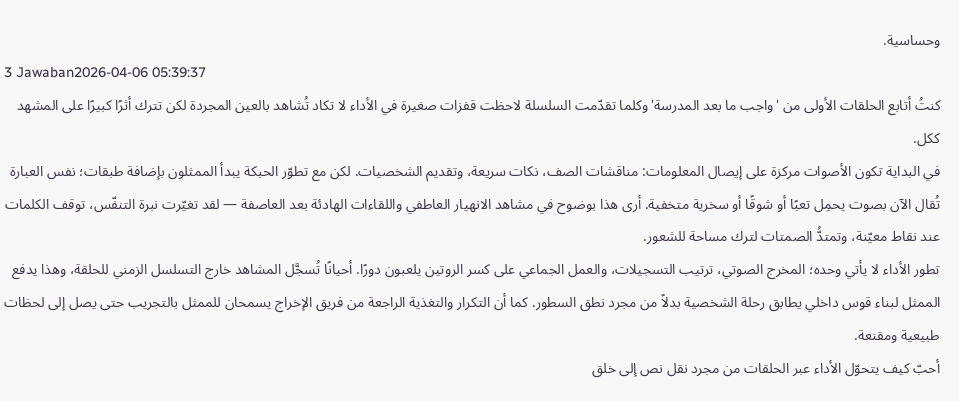وحساسية.
3 Jawaban2026-04-06 05:39:37
كنتُ أتابع الحلقات الأولى من 'واجب ما بعد المدرسة' وكلما تقدّمت السلسلة لاحظت قفزات صغيرة في الأداء لا تكاد تُشاهد بالعين المجردة لكن تترك أثرًا كبيرًا على المشهد ككل.
في البداية تكون الأصوات مركزة على إيصال المعلومات: مناقشات الصف، نكات سريعة، وتقديم الشخصيات. لكن مع تطوّر الحبكة يبدأ الممثلون بإضافة طبقات؛ نفس العبارة تُقال الآن بصوت يحمِل تعبًا أو شوقًا أو سخرية متخفية. أرى هذا بوضوح في مشاهد الانهيار العاطفي واللقاءات الهادئة بعد العاصفة — لقد تغيّرت نبرة التنفّس، توقف الكلمات عند نقاط معيّنة، وتمتدُّ الصمتات لترك مساحة للشعور.
تطور الأداء لا يأتي وحده؛ المخرج الصوتي، ترتيب التسجيلات، والعمل الجماعي على كسر الروتين يلعبون دورًا. أحيانًا تُسجَّل المشاهد خارج التسلسل الزمني للحلقة، وهذا يدفع الممثل لبناء قوس داخلي يطابق رحلة الشخصية بدلاً من مجرد نطق السطور. كما أن التكرار والتغذية الراجعة من فريق الإخراج يسمحان للممثل بالتجريب حتى يصل إلى لحظات طبيعية ومقنعة.
أحبّ كيف يتحوّل الأداء عبر الحلقات من مجرد نقل نص إلى خلق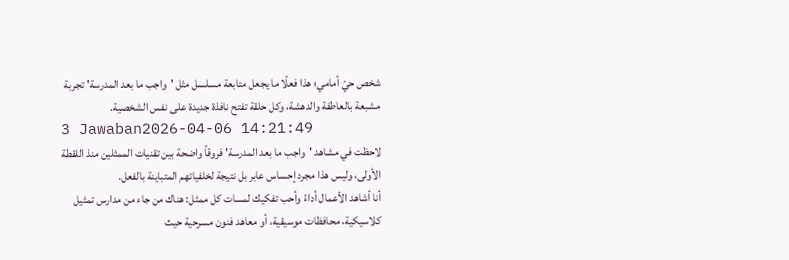شخص حيّ أمامي؛ هذا فعلًا ما يجعل متابعة مسلسل مثل 'واجب ما بعد المدرسة' تجربة مشبعة بالعاطفة والدهشة، وكل حلقة تفتح نافذة جديدة على نفس الشخصية.
3 Jawaban2026-04-06 14:21:49
لاحظت في مشاهد 'واجب ما بعد المدرسة' فروقاً واضحة بين تقنيات الممثلين منذ اللقطة الأولى، وليس هذا مجرد إحساس عابر بل نتيجة لخلفياتهم المتباينة بالفعل.
أنا أشاهد الأعمال أداءً وأحب تفكيك لمسات كل ممثل: هناك من جاء من مدارس تمثيل كلاسيكية، محافظات موسيقية، أو معاهد فنون مسرحية حيث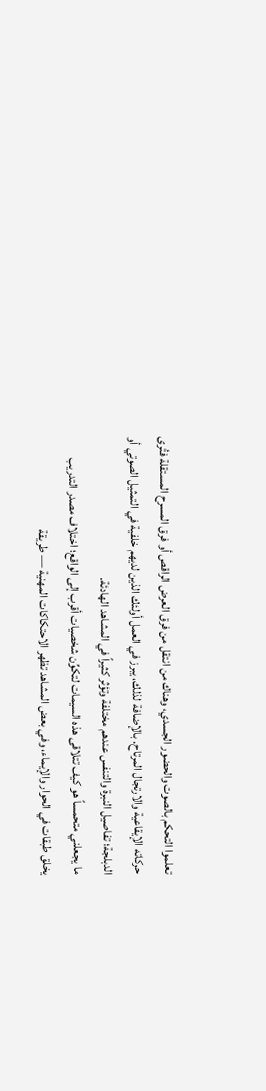تعلموا التحكم بالصوت والحضور الجسدي، وهناك من انتقل من فرق العرض الراقص أو فرق المسرح المستقلة فتُرى حركاته الإيقاعية والارتجال المرتاح. بالإضافة لذلك، يبرز في العمل أولئك الذين لديهم خلفية في التمثيل الصوتي أو الدبلجة؛ تفاصيل النبرة والتنفس عندهم مختلفة وتؤثر كثيراً في المشاهد الهادئة.
ما يجعلني متحمساً هو كيف تتلاقى هذه السيمات لتكوِّن شخصيات أقرب إلى الواقع؛ اختلاف مصدر التدريب يخلق طبقات في الحوار والإيماء، وفي بعض المشاهد تظهر الاحتكاكات المهنية — طريقة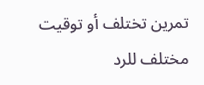تمرين تختلف أو توقيت مختلف للرد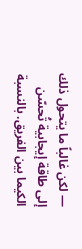— لكن غالباً ما يتحول ذلك إلى طاقة إيجابية تُحسّن الكيما بين الفريق. بالنسبة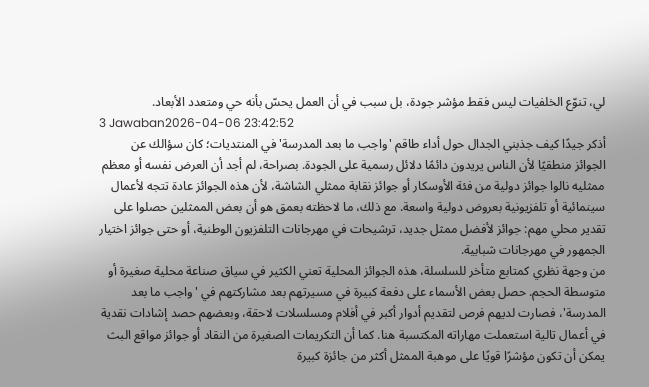لي، تنوّع الخلفيات ليس فقط مؤشر جودة، بل سبب في أن العمل يحسّ بأنه حي ومتعدد الأبعاد.
3 Jawaban2026-04-06 23:42:52
أذكر جيدًا كيف جذبني الجدال حول أداء طاقم 'واجب ما بعد المدرسة' في المنتديات؛ كان سؤالك عن الجوائز منطقيًا لأن الناس يريدون دائمًا دلائل رسمية على الجودة. بصراحة، لم أجد أن العرض نفسه أو معظم ممثليه نالوا جوائز دولية من فئة الأوسكار أو جوائز نقابة ممثلي الشاشة، لأن هذه الجوائز عادة تتجه لأعمال سينمائية أو تلفزيونية بعروض دولية واسعة. مع ذلك، ما لاحظته بعمق هو أن بعض الممثلين حصلوا على تقدير محلي مهم: جوائز لأفضل ممثل جديد، ترشيحات في مهرجانات التلفزيون الوطنية، أو حتى جوائز اختيار الجمهور في مهرجانات شبابية.
من وجهة نظري كمتابع متأخر للسلسلة، هذه الجوائز المحلية تعني الكثير في سياق صناعة محلية صغيرة أو متوسطة الحجم. حصل بعض الأسماء على دفعة كبيرة في مسيرتهم بعد مشاركتهم في 'واجب ما بعد المدرسة'، فصارت لديهم فرص لتقديم أدوار أكبر في أفلام ومسلسلات لاحقة، وبعضهم حصد إشادات نقدية في أعمال تالية استعملت مهاراته المكتسبة هنا. كما أن التكريمات الصغيرة من النقاد أو جوائز مواقع البث يمكن أن تكون مؤشرًا قويًا على موهبة الممثل أكثر من جائزة كبيرة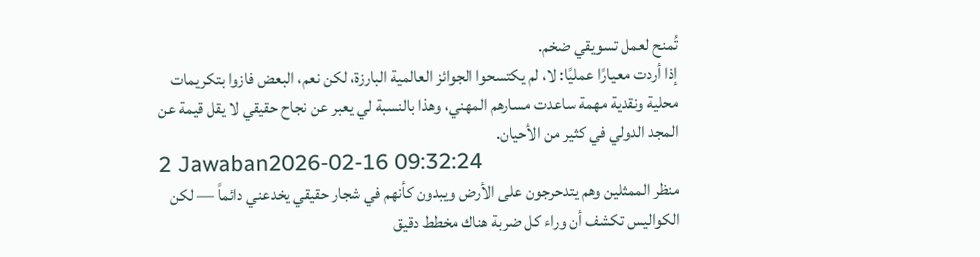تُمنح لعمل تسويقي ضخم.
إذا أردت معيارًا عمليًا: لا، لم يكتسحوا الجوائز العالمية البارزة، لكن نعم، البعض فازوا بتكريمات محلية ونقدية مهمة ساعدت مسارهم المهني، وهذا بالنسبة لي يعبر عن نجاح حقيقي لا يقل قيمة عن المجد الدولي في كثير من الأحيان.
2 Jawaban2026-02-16 09:32:24
منظر الممثلين وهم يتدحرجون على الأرض ويبدون كأنهم في شجار حقيقي يخدعني دائماً — لكن الكواليس تكشف أن وراء كل ضربة هناك مخطط دقيق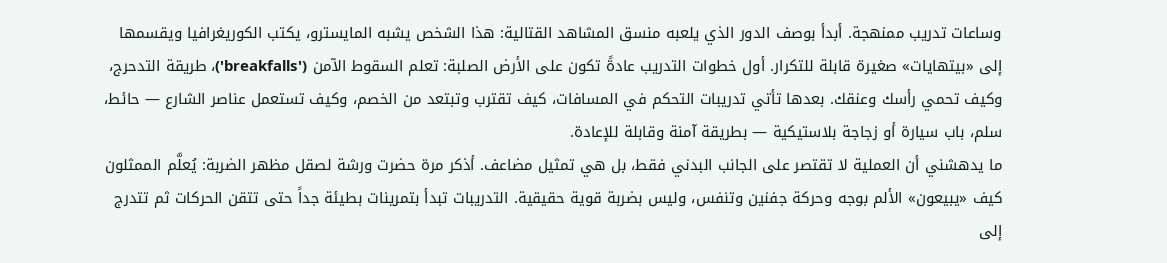وساعات تدريب ممنهجة. أبدأ بوصف الدور الذي يلعبه منسق المشاهد القتالية: هذا الشخص يشبه المايسترو، يكتب الكوريغرافيا ويقسمها إلى «بيتهايات» صغيرة قابلة للتكرار. أول خطوات التدريب عادةً تكون على الأرض الصلبة: تعلم السقوط الآمن ('breakfalls')، طريقة التدحرج، وكيف تحمي رأسك وعنقك. بعدها تأتي تدريبات التحكم في المسافات، كيف تقترب وتبتعد من الخصم، وكيف تستعمل عناصر الشارع — حائط، سلم، باب سيارة أو زجاجة بلاستيكية — بطريقة آمنة وقابلة للإعادة.
ما يدهشني أن العملية لا تقتصر على الجانب البدني فقط، بل هي تمثيل مضاعف. أذكر مرة حضرت ورشة لصقل مظهر الضربة: يُعلَّم الممثلون كيف «يبيعون» الألم بوجه وحركة جفنين وتنفس، وليس بضربة قوية حقيقية. التدريبات تبدأ بتمرينات بطيئة جداً حتى تتقن الحركات ثم تتدرج إلى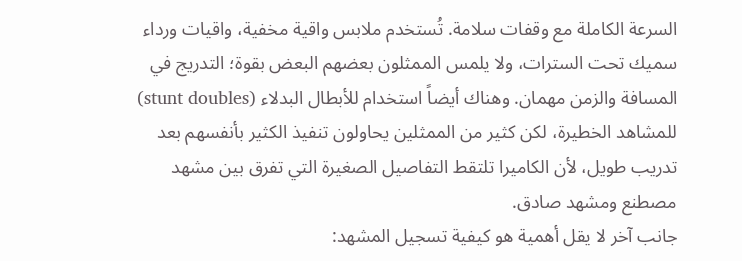السرعة الكاملة مع وقفات سلامة. تُستخدم ملابس واقية مخفية، واقيات ورداء سميك تحت السترات، ولا يلمس الممثلون بعضهم البعض بقوة؛ التدريج في المسافة والزمن مهمان. وهناك أيضاً استخدام للأبطال البدلاء (stunt doubles) للمشاهد الخطيرة، لكن كثير من الممثلين يحاولون تنفيذ الكثير بأنفسهم بعد تدريب طويل، لأن الكاميرا تلتقط التفاصيل الصغيرة التي تفرق بين مشهد مصطنع ومشهد صادق.
جانب آخر لا يقل أهمية هو كيفية تسجيل المشهد: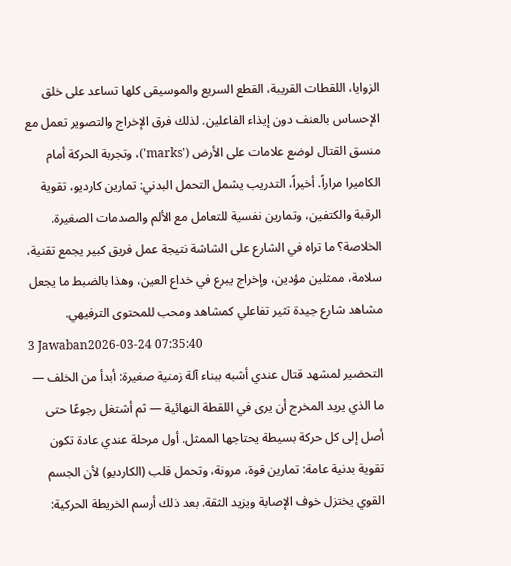الزوايا، اللقطات القريبة، القطع السريع والموسيقى كلها تساعد على خلق الإحساس بالعنف دون إيذاء الفاعلين. لذلك فرق الإخراج والتصوير تعمل مع منسق القتال لوضع علامات على الأرض ('marks')، وتجربة الحركة أمام الكاميرا مراراً. أخيراً، التدريب يشمل التحمل البدني: تمارين كارديو، تقوية الرقبة والكتفين، وتمارين نفسية للتعامل مع الألم والصدمات الصغيرة. الخلاصة؟ ما تراه في الشارع على الشاشة نتيجة عمل فريق كبير يجمع تقنية، سلامة، ممثلين مؤدين، وإخراج يبرع في خداع العين، وهذا بالضبط ما يجعل مشاهد شارع جيدة تثير تفاعلي كمشاهد ومحب للمحتوى الترفيهي.
3 Jawaban2026-03-24 07:35:40
التحضير لمشهد قتال عندي أشبه ببناء آلة زمنية صغيرة: أبدأ من الخلف — ما الذي يريد المخرج أن يرى في اللقطة النهائية — ثم أشتغل رجوعًا حتى أصل إلى كل حركة بسيطة يحتاجها الممثل. أول مرحلة عندي عادة تكون تقوية بدنية عامة: تمارين قوة، مرونة، وتحمل قلب (الكارديو) لأن الجسم القوي يختزل خوف الإصابة ويزيد الثقة. بعد ذلك أرسم الخريطة الحركية: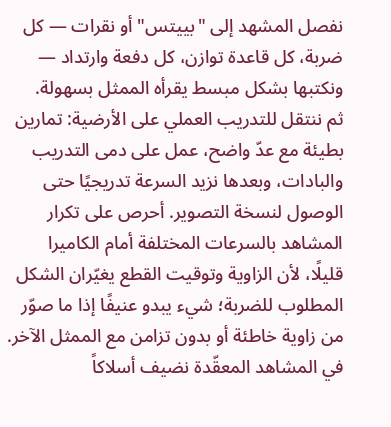نفصل المشهد إلى "بييتس" أو نقرات — كل ضربة، كل قاعدة توازن، كل دفعة وارتداد — ونكتبها بشكل مبسط يقرأه الممثل بسهولة.
ثم ننتقل للتدريب العملي على الأرضية: تمارين بطيئة مع عدّ واضح، عمل على دمى التدريب والبادات، وبعدها نزيد السرعة تدريجيًا حتى الوصول لنسخة التصوير. أحرص على تكرار المشاهد بالسرعات المختلفة أمام الكاميرا قليلًا، لأن الزاوية وتوقيت القطع يغيّران الشكل المطلوب للضربة؛ شيء يبدو عنيفًا إذا ما صوّر من زاوية خاطئة أو بدون تزامن مع الممثل الآخر. في المشاهد المعقّدة نضيف أسلاكاً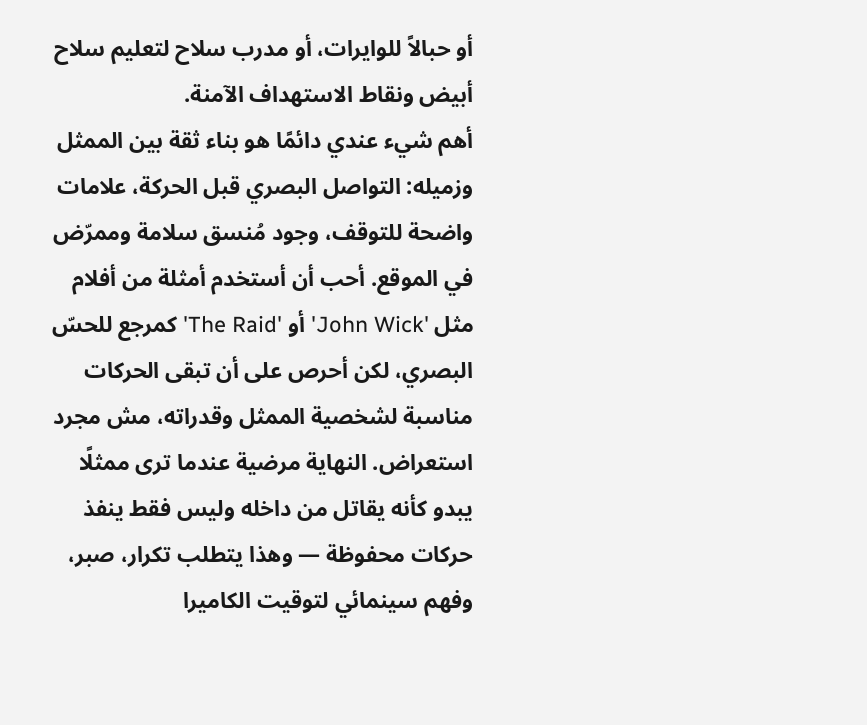أو حبالاً للوايرات، أو مدرب سلاح لتعليم سلاح أبيض ونقاط الاستهداف الآمنة.
أهم شيء عندي دائمًا هو بناء ثقة بين الممثل وزميله: التواصل البصري قبل الحركة، علامات واضحة للتوقف، وجود مُنسق سلامة وممرّض في الموقع. أحب أن أستخدم أمثلة من أفلام مثل 'John Wick' أو 'The Raid' كمرجع للحسّ البصري، لكن أحرص على أن تبقى الحركات مناسبة لشخصية الممثل وقدراته، مش مجرد استعراض. النهاية مرضية عندما ترى ممثلًا يبدو كأنه يقاتل من داخله وليس فقط ينفذ حركات محفوظة — وهذا يتطلب تكرار، صبر، وفهم سينمائي لتوقيت الكاميرا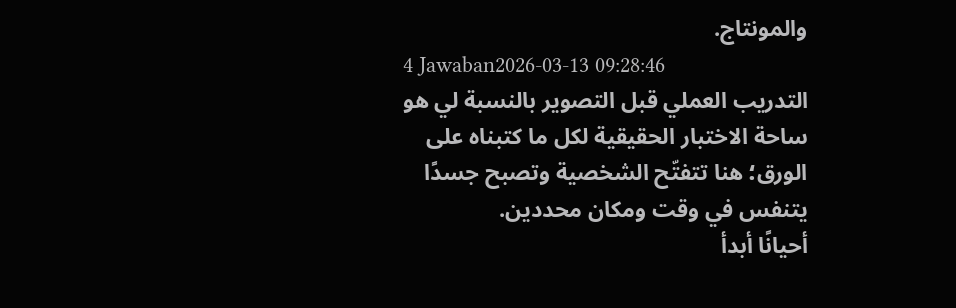والمونتاج.
4 Jawaban2026-03-13 09:28:46
التدريب العملي قبل التصوير بالنسبة لي هو ساحة الاختبار الحقيقية لكل ما كتبناه على الورق؛ هنا تتفتّح الشخصية وتصبح جسدًا يتنفس في وقت ومكان محددين.
أحيانًا أبدأ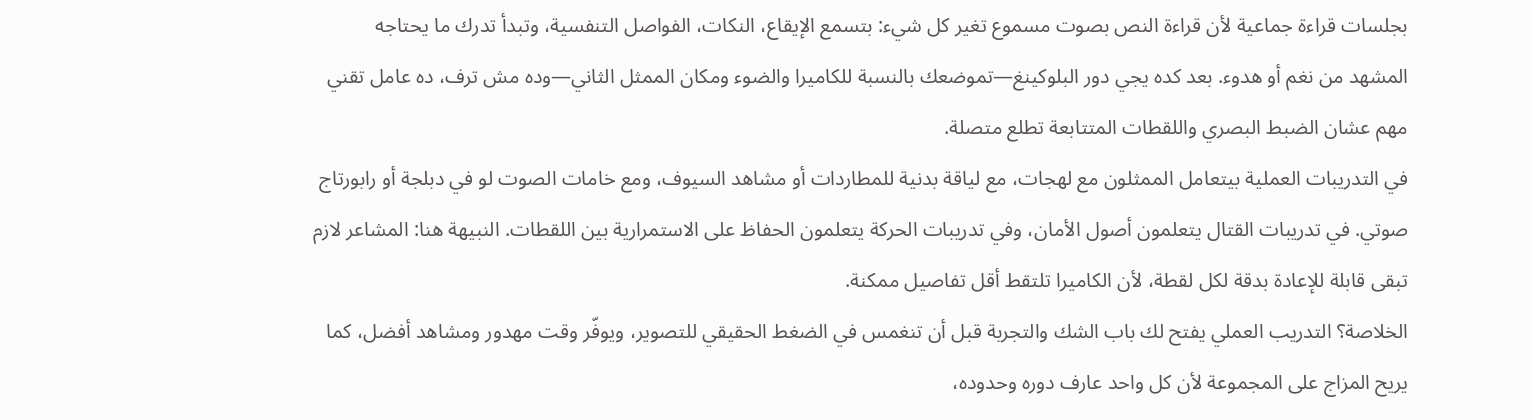بجلسات قراءة جماعية لأن قراءة النص بصوت مسموع تغير كل شيء: بتسمع الإيقاع، النكات، الفواصل التنفسية، وتبدأ تدرك ما يحتاجه المشهد من نغم أو هدوء. بعد كده يجي دور البلوكينغ—تموضعك بالنسبة للكاميرا والضوء ومكان الممثل الثاني—وده مش ترف، ده عامل تقني مهم عشان الضبط البصري واللقطات المتتابعة تطلع متصلة.
في التدريبات العملية بيتعامل الممثلون مع لهجات، مع لياقة بدنية للمطاردات أو مشاهد السيوف، ومع خامات الصوت لو في دبلجة أو رابورتاج صوتي. في تدريبات القتال يتعلمون أصول الأمان، وفي تدريبات الحركة يتعلمون الحفاظ على الاستمرارية بين اللقطات. النبيهة هنا: المشاعر لازم تبقى قابلة للإعادة بدقة لكل لقطة، لأن الكاميرا تلتقط أقل تفاصيل ممكنة.
الخلاصة؟ التدريب العملي يفتح لك باب الشك والتجربة قبل أن تنغمس في الضغط الحقيقي للتصوير، ويوفّر وقت مهدور ومشاهد أفضل، كما يريح المزاج على المجموعة لأن كل واحد عارف دوره وحدوده،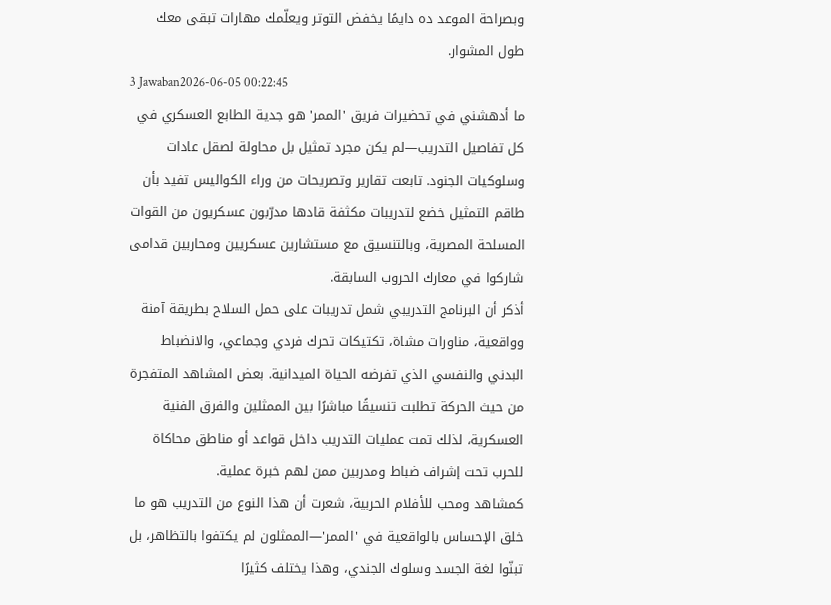وبصراحة الموعد ده دايمًا يخفض التوتر ويعلّمك مهارات تبقى معك طول المشوار.
3 Jawaban2026-06-05 00:22:45
ما أدهشني في تحضيرات فريق 'الممر' هو جدية الطابع العسكري في كل تفاصيل التدريب—لم يكن مجرد تمثيل بل محاولة لصقل عادات وسلوكيات الجنود. تابعت تقارير وتصريحات من وراء الكواليس تفيد بأن طاقم التمثيل خضع لتدريبات مكثفة قادها مدرّبون عسكريون من القوات المسلحة المصرية، وبالتنسيق مع مستشارين عسكريين ومحاربين قدامى شاركوا في معارك الحروب السابقة.
أذكر أن البرنامج التدريبي شمل تدريبات على حمل السلاح بطريقة آمنة وواقعية، مناورات مشاة، تكتيكات تحرك فردي وجماعي، والانضباط البدني والنفسي الذي تفرضه الحياة الميدانية. بعض المشاهد المتفجرة من حيث الحركة تطلبت تنسيقًا مباشرًا بين الممثلين والفرق الفنية العسكرية، لذلك تمت عمليات التدريب داخل قواعد أو مناطق محاكاة للحرب تحت إشراف ضباط ومدربين ممن لهم خبرة عملية.
كمشاهد ومحب للأفلام الحربية، شعرت أن هذا النوع من التدريب هو ما خلق الإحساس بالواقعية في 'الممر'—الممثلون لم يكتفوا بالتظاهر، بل تبنّوا لغة الجسد وسلوك الجندي، وهذا يختلف كثيرًا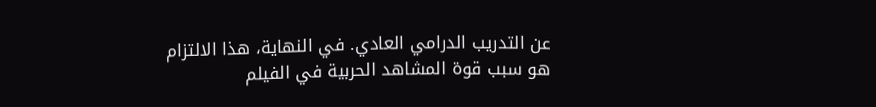عن التدريب الدرامي العادي. في النهاية، هذا الالتزام هو سبب قوة المشاهد الحربية في الفيلم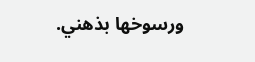ورسوخها بذهني.